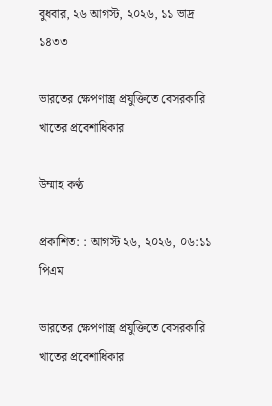বুধবার, ২৬ আগস্ট, ২০২৬, ১১ ভাদ্র ১৪৩৩

ভারতের ক্ষেপণাস্ত্র প্রযুক্তিতে বেসরকারি খাতের প্রবেশাধিকার

উম্মাহ কণ্ঠ

প্রকাশিত: : আগস্ট ২৬, ২০২৬, ০৬:১১ পিএম

ভারতের ক্ষেপণাস্ত্র প্রযুক্তিতে বেসরকারি খাতের প্রবেশাধিকার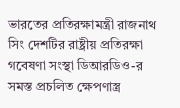ভারতের প্রতিরক্ষামন্ত্রী রাজনাথ সিং দেশটির রাষ্ট্রীয় প্রতিরক্ষা গবেষণা সংস্থা ডিআরডিও-র সমস্ত প্রচলিত ক্ষেপণাস্ত্র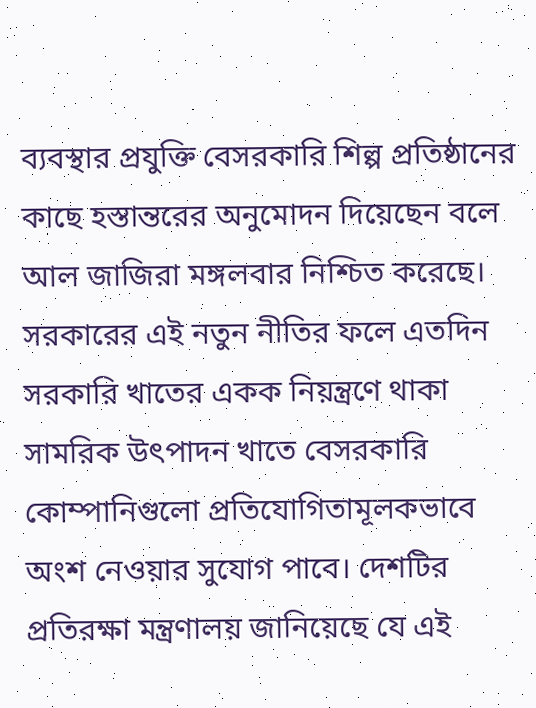ব্যবস্থার প্রযুক্তি বেসরকারি শিল্প প্রতিষ্ঠানের কাছে হস্তান্তরের অনুমোদন দিয়েছেন বলে আল জাজিরা মঙ্গলবার নিশ্চিত করেছে। সরকারের এই নতুন নীতির ফলে এতদিন সরকারি খাতের একক নিয়ন্ত্রণে থাকা সামরিক উৎপাদন খাতে বেসরকারি কোম্পানিগুলো প্রতিযোগিতামূলকভাবে অংশ নেওয়ার সুযোগ পাবে। দেশটির প্রতিরক্ষা মন্ত্রণালয় জানিয়েছে যে এই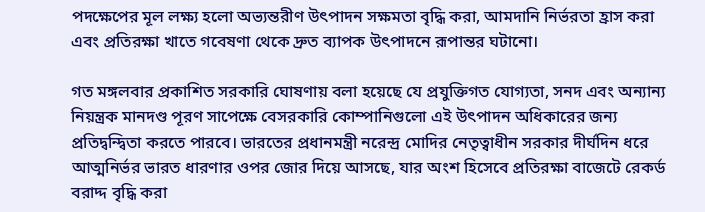পদক্ষেপের মূল লক্ষ্য হলো অভ্যন্তরীণ উৎপাদন সক্ষমতা বৃদ্ধি করা, আমদানি নির্ভরতা হ্রাস করা এবং প্রতিরক্ষা খাতে গবেষণা থেকে দ্রুত ব্যাপক উৎপাদনে রূপান্তর ঘটানো।

গত মঙ্গলবার প্রকাশিত সরকারি ঘোষণায় বলা হয়েছে যে প্রযুক্তিগত যোগ্যতা, সনদ এবং অন্যান্য নিয়ন্ত্রক মানদণ্ড পূরণ সাপেক্ষে বেসরকারি কোম্পানিগুলো এই উৎপাদন অধিকারের জন্য প্রতিদ্বন্দ্বিতা করতে পারবে। ভারতের প্রধানমন্ত্রী নরেন্দ্র মোদির নেতৃত্বাধীন সরকার দীর্ঘদিন ধরে আত্মনির্ভর ভারত ধারণার ওপর জোর দিয়ে আসছে, যার অংশ হিসেবে প্রতিরক্ষা বাজেটে রেকর্ড বরাদ্দ বৃদ্ধি করা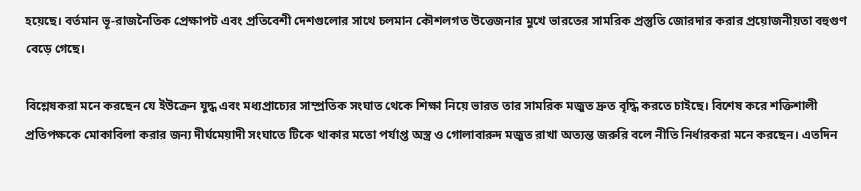হয়েছে। বর্তমান ভূ-রাজনৈতিক প্রেক্ষাপট এবং প্রতিবেশী দেশগুলোর সাথে চলমান কৌশলগত উত্তেজনার মুখে ভারতের সামরিক প্রস্তুতি জোরদার করার প্রয়োজনীয়তা বহুগুণ বেড়ে গেছে।

বিশ্লেষকরা মনে করছেন যে ইউক্রেন যুদ্ধ এবং মধ্যপ্রাচ্যের সাম্প্রতিক সংঘাত থেকে শিক্ষা নিয়ে ভারত তার সামরিক মজুত দ্রুত বৃদ্ধি করতে চাইছে। বিশেষ করে শক্তিশালী প্রতিপক্ষকে মোকাবিলা করার জন্য দীর্ঘমেয়াদী সংঘাতে টিকে থাকার মতো পর্যাপ্ত অস্ত্র ও গোলাবারুদ মজুত রাখা অত্যন্ত জরুরি বলে নীতি নির্ধারকরা মনে করছেন। এতদিন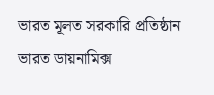ভারত মূলত সরকারি প্রতিষ্ঠান ভারত ডায়নামিক্স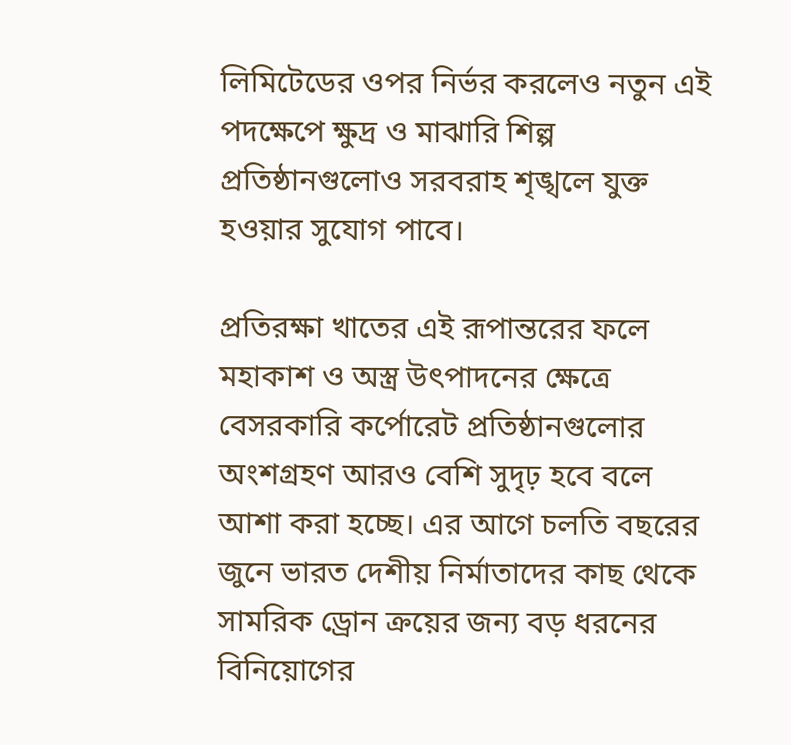লিমিটেডের ওপর নির্ভর করলেও নতুন এই পদক্ষেপে ক্ষুদ্র ও মাঝারি শিল্প প্রতিষ্ঠানগুলোও সরবরাহ শৃঙ্খলে যুক্ত হওয়ার সুযোগ পাবে।

প্রতিরক্ষা খাতের এই রূপান্তরের ফলে মহাকাশ ও অস্ত্র উৎপাদনের ক্ষেত্রে বেসরকারি কর্পোরেট প্রতিষ্ঠানগুলোর অংশগ্রহণ আরও বেশি সুদৃঢ় হবে বলে আশা করা হচ্ছে। এর আগে চলতি বছরের জুনে ভারত দেশীয় নির্মাতাদের কাছ থেকে সামরিক ড্রোন ক্রয়ের জন্য বড় ধরনের বিনিয়োগের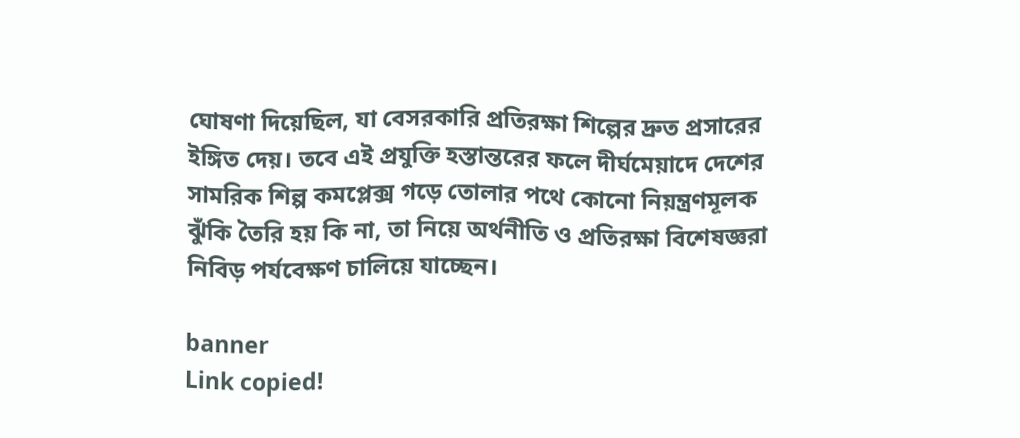ঘোষণা দিয়েছিল, যা বেসরকারি প্রতিরক্ষা শিল্পের দ্রুত প্রসারের ইঙ্গিত দেয়। তবে এই প্রযুক্তি হস্তান্তরের ফলে দীর্ঘমেয়াদে দেশের সামরিক শিল্প কমপ্লেক্স গড়ে তোলার পথে কোনো নিয়ন্ত্রণমূলক ঝুঁকি তৈরি হয় কি না, তা নিয়ে অর্থনীতি ও প্রতিরক্ষা বিশেষজ্ঞরা নিবিড় পর্যবেক্ষণ চালিয়ে যাচ্ছেন।

banner
Link copied!